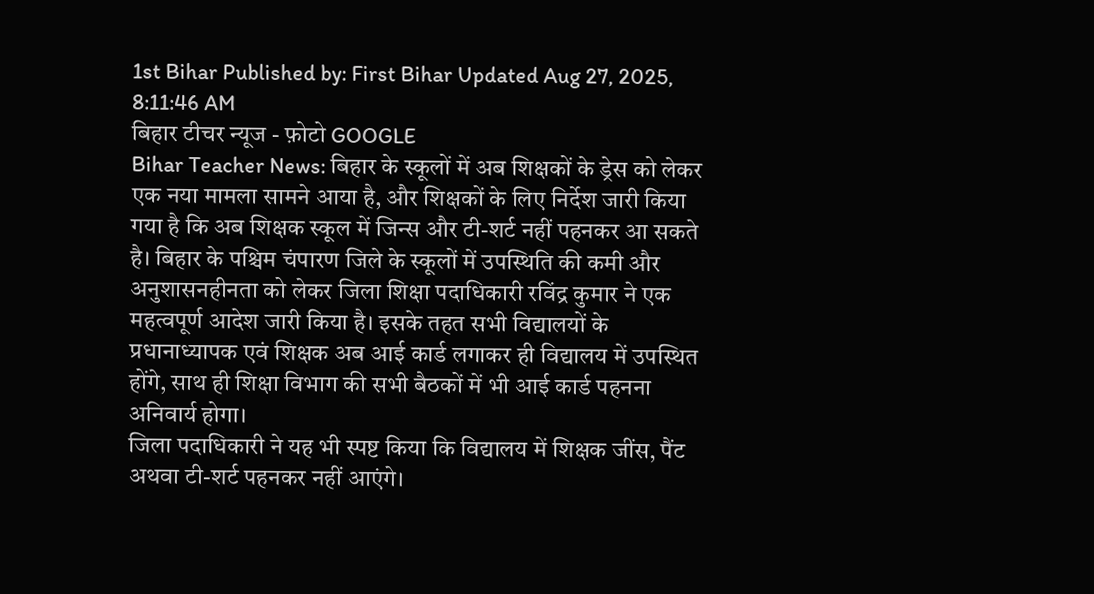1st Bihar Published by: First Bihar Updated Aug 27, 2025, 8:11:46 AM
बिहार टीचर न्यूज - फ़ोटो GOOGLE
Bihar Teacher News: बिहार के स्कूलों में अब शिक्षकों के ड्रेस को लेकर एक नया मामला सामने आया है, और शिक्षकों के लिए निर्देश जारी किया गया है कि अब शिक्षक स्कूल में जिन्स और टी-शर्ट नहीं पहनकर आ सकते है। बिहार के पश्चिम चंपारण जिले के स्कूलों में उपस्थिति की कमी और अनुशासनहीनता को लेकर जिला शिक्षा पदाधिकारी रविंद्र कुमार ने एक महत्वपूर्ण आदेश जारी किया है। इसके तहत सभी विद्यालयों के प्रधानाध्यापक एवं शिक्षक अब आई कार्ड लगाकर ही विद्यालय में उपस्थित होंगे, साथ ही शिक्षा विभाग की सभी बैठकों में भी आई कार्ड पहनना अनिवार्य होगा।
जिला पदाधिकारी ने यह भी स्पष्ट किया कि विद्यालय में शिक्षक जींस, पैंट अथवा टी-शर्ट पहनकर नहीं आएंगे।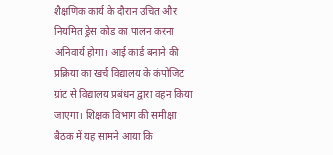शैक्षणिक कार्य के दौरान उचित और नियमित ड्रेस कोड का पालन करना अनिवार्य होगा। आई कार्ड बनाने की प्रक्रिया का खर्च विद्यालय के कंपोजिट ग्रांट से विद्यालय प्रबंधन द्वारा वहन किया जाएगा। शिक्षक विभाग की समीक्षा बैठक में यह सामने आया कि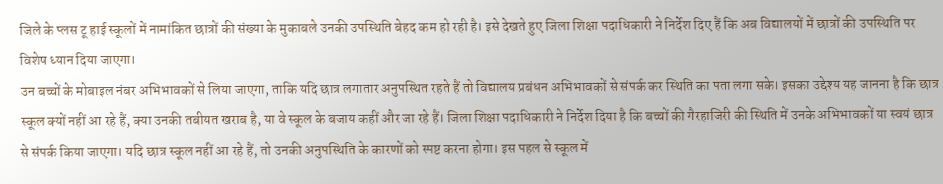जिले के प्लस टू हाई स्कूलों में नामांकित छात्रों की संख्या के मुकाबले उनकी उपस्थिति बेहद कम हो रही है। इसे देखते हुए जिला शिक्षा पदाधिकारी ने निर्देश दिए हैं कि अब विद्यालयों में छात्रों की उपस्थिति पर विशेष ध्यान दिया जाएगा।
उन बच्चों के मोबाइल नंबर अभिभावकों से लिया जाएगा, ताकि यदि छात्र लगातार अनुपस्थित रहते हैं तो विद्यालय प्रबंधन अभिभावकों से संपर्क कर स्थिति का पता लगा सके। इसका उद्देश्य यह जानना है कि छात्र स्कूल क्यों नहीं आ रहे हैं, क्या उनकी तबीयत खराब है, या वे स्कूल के बजाय कहीं और जा रहे हैं। जिला शिक्षा पदाधिकारी ने निर्देश दिया है कि बच्चों की गैरहाजिरी की स्थिति में उनके अभिभावकों या स्वयं छात्र से संपर्क किया जाएगा। यदि छात्र स्कूल नहीं आ रहे हैं, तो उनकी अनुपस्थिति के कारणों को स्पष्ट करना होगा। इस पहल से स्कूल में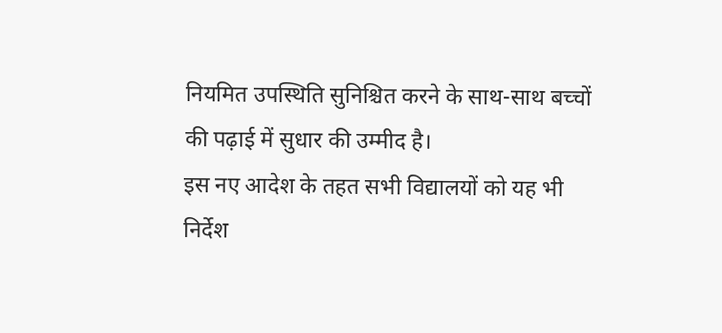नियमित उपस्थिति सुनिश्चित करने के साथ-साथ बच्चों की पढ़ाई में सुधार की उम्मीद है।
इस नए आदेश के तहत सभी विद्यालयों को यह भी निर्देश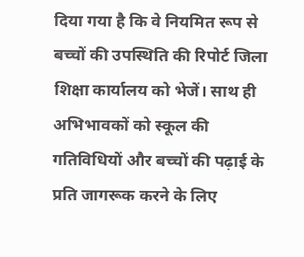दिया गया है कि वे नियमित रूप से बच्चों की उपस्थिति की रिपोर्ट जिला शिक्षा कार्यालय को भेजें। साथ ही अभिभावकों को स्कूल की गतिविधियों और बच्चों की पढ़ाई के प्रति जागरूक करने के लिए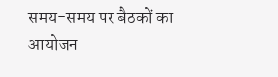समय-समय पर बैठकों का आयोजन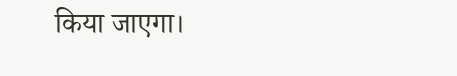किया जाएगा।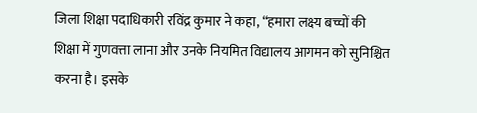जिला शिक्षा पदाधिकारी रविंद्र कुमार ने कहा, “हमारा लक्ष्य बच्चों की शिक्षा में गुणवत्ता लाना और उनके नियमित विद्यालय आगमन को सुनिश्चित करना है। इसके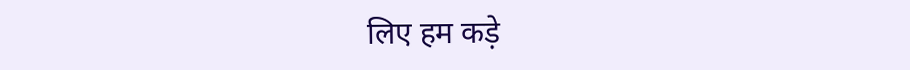लिए हम कड़े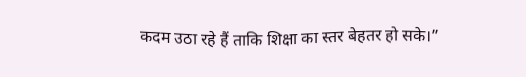कदम उठा रहे हैं ताकि शिक्षा का स्तर बेहतर हो सके।”